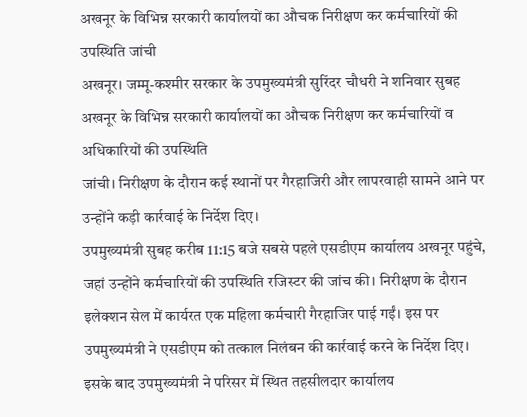अखनूर के विभिन्न सरकारी कार्यालयों का औचक निरीक्षण कर कर्मचारियों की उपस्थिति जांची
अखनूर। जम्मू-कश्मीर सरकार के उपमुख्यमंत्री सुरिंदर चौधरी ने शनिवार सुबह अखनूर के विभिन्न सरकारी कार्यालयों का औचक निरीक्षण कर कर्मचारियों व अधिकारियों की उपस्थिति
जांची। निरीक्षण के दौरान कई स्थानों पर गैरहाजिरी और लापरवाही सामने आने पर उन्होंने कड़ी कार्रवाई के निर्देश दिए।
उपमुख्यमंत्री सुबह करीब 11:15 बजे सबसे पहले एसडीएम कार्यालय अखनूर पहुंचे, जहां उन्होंने कर्मचारियों की उपस्थिति रजिस्टर की जांच की। निरीक्षण के दौरान इलेक्शन सेल में कार्यरत एक महिला कर्मचारी गैरहाजिर पाई गईं। इस पर उपमुख्यमंत्री ने एसडीएम को तत्काल निलंबन की कार्रवाई करने के निर्देश दिए। इसके बाद उपमुख्यमंत्री ने परिसर में स्थित तहसीलदार कार्यालय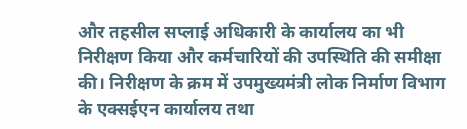और तहसील सप्लाई अधिकारी के कार्यालय का भी निरीक्षण किया और कर्मचारियों की उपस्थिति की समीक्षा की। निरीक्षण के क्रम में उपमुख्यमंत्री लोक निर्माण विभाग के एक्सईएन कार्यालय तथा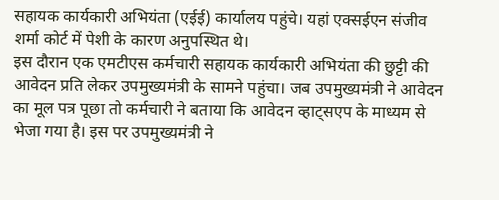सहायक कार्यकारी अभियंता (एईई) कार्यालय पहुंचे। यहां एक्सईएन संजीव शर्मा कोर्ट में पेशी के कारण अनुपस्थित थे।
इस दौरान एक एमटीएस कर्मचारी सहायक कार्यकारी अभियंता की छुट्टी की आवेदन प्रति लेकर उपमुख्यमंत्री के सामने पहुंचा। जब उपमुख्यमंत्री ने आवेदन का मूल पत्र पूछा तो कर्मचारी ने बताया कि आवेदन व्हाट्सएप के माध्यम से भेजा गया है। इस पर उपमुख्यमंत्री ने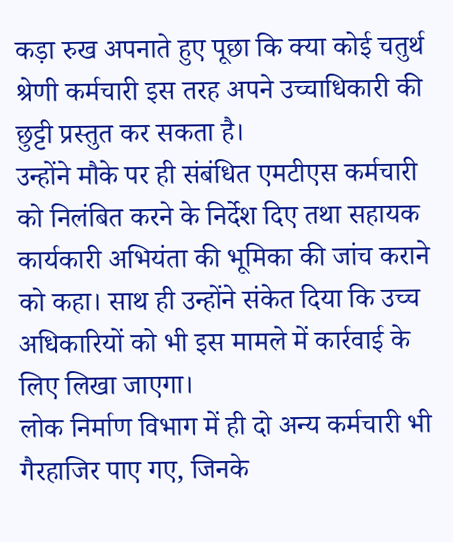कड़ा रुख अपनाते हुए पूछा कि क्या कोई चतुर्थ श्रेणी कर्मचारी इस तरह अपने उच्चाधिकारी की छुट्टी प्रस्तुत कर सकता है।
उन्होंने मौके पर ही संबंधित एमटीएस कर्मचारी को निलंबित करने के निर्देश दिए तथा सहायक कार्यकारी अभियंता की भूमिका की जांच कराने को कहा। साथ ही उन्होंने संकेत दिया कि उच्च अधिकारियों को भी इस मामले में कार्रवाई के लिए लिखा जाएगा।
लोक निर्माण विभाग में ही दो अन्य कर्मचारी भी गैरहाजिर पाए गए, जिनके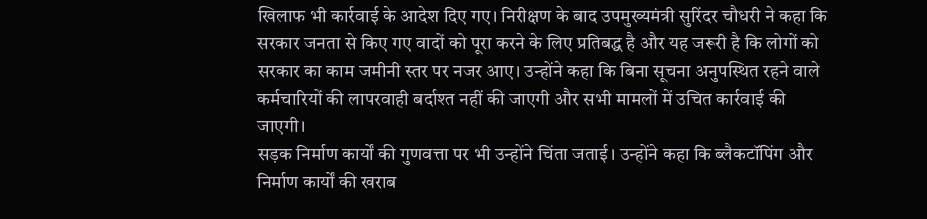खिलाफ भी कार्रवाई के आदेश दिए गए। निरीक्षण के बाद उपमुख्यमंत्री सुरिंदर चौधरी ने कहा कि सरकार जनता से किए गए वादों को पूरा करने के लिए प्रतिबद्ध है और यह जरूरी है कि लोगों को सरकार का काम जमीनी स्तर पर नजर आए। उन्होंने कहा कि बिना सूचना अनुपस्थित रहने वाले कर्मचारियों की लापरवाही बर्दाश्त नहीं की जाएगी और सभी मामलों में उचित कार्रवाई की जाएगी।
सड़क निर्माण कार्यों की गुणवत्ता पर भी उन्होंने चिंता जताई। उन्होंने कहा कि ब्लैकटॉपिंग और निर्माण कार्यों की खराब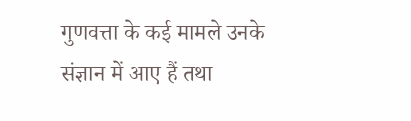गुणवत्ता के कई मामले उनके संज्ञान में आए हैं तथा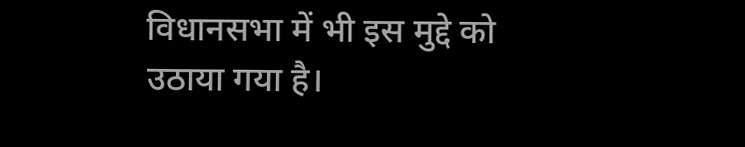विधानसभा में भी इस मुद्दे को उठाया गया है।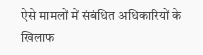ऐसे मामलों में संबंधित अधिकारियों के खिलाफ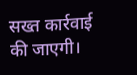सख्त कार्रवाई की जाएगी।